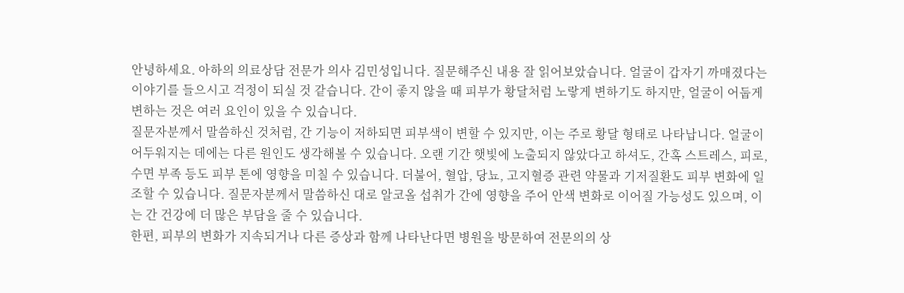안녕하세요. 아하의 의료상담 전문가 의사 김민성입니다. 질문해주신 내용 잘 읽어보았습니다. 얼굴이 갑자기 까매졌다는 이야기를 들으시고 걱정이 되실 것 같습니다. 간이 좋지 않을 때 피부가 황달처럼 노랗게 변하기도 하지만, 얼굴이 어둡게 변하는 것은 여러 요인이 있을 수 있습니다.
질문자분께서 말씀하신 것처럼, 간 기능이 저하되면 피부색이 변할 수 있지만, 이는 주로 황달 형태로 나타납니다. 얼굴이 어두워지는 데에는 다른 원인도 생각해볼 수 있습니다. 오랜 기간 햇빛에 노출되지 않았다고 하셔도, 간혹 스트레스, 피로, 수면 부족 등도 피부 톤에 영향을 미칠 수 있습니다. 더불어, 혈압, 당뇨, 고지혈증 관련 약물과 기저질환도 피부 변화에 일조할 수 있습니다. 질문자분께서 말씀하신 대로 알코올 섭취가 간에 영향을 주어 안색 변화로 이어질 가능성도 있으며, 이는 간 건강에 더 많은 부담을 줄 수 있습니다.
한편, 피부의 변화가 지속되거나 다른 증상과 함께 나타난다면 병원을 방문하여 전문의의 상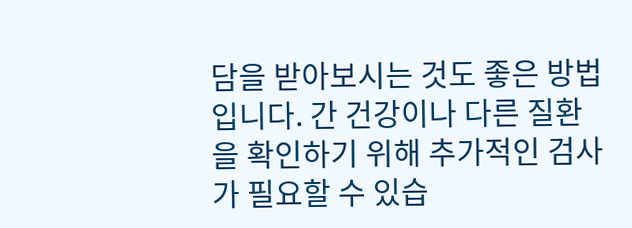담을 받아보시는 것도 좋은 방법입니다. 간 건강이나 다른 질환을 확인하기 위해 추가적인 검사가 필요할 수 있습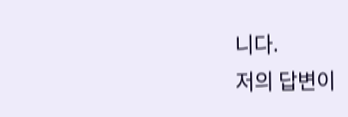니다.
저의 답변이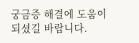궁금증 해결에 도움이 되셨길 바랍니다.